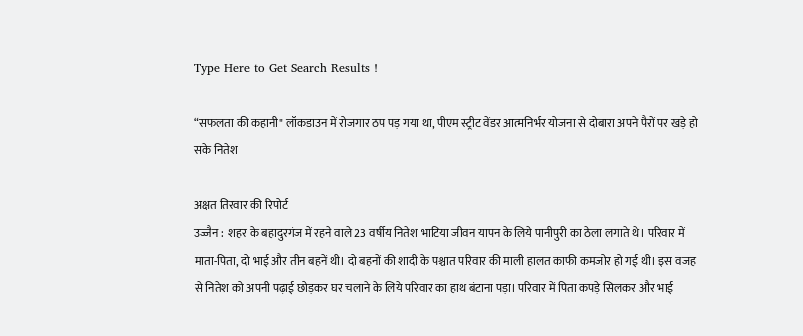Type Here to Get Search Results !

“सफलता की कहानी" लॉकडाउन में रोजगार ठप पड़ गया था, पीएम स्ट्रीट वेंडर आत्मनिर्भर योजना से दोबारा अपने पैरों पर खड़े हो सके नितेश

अक्षत तिरवार की रिपोर्ट
उज्जैन :  शहर के बहादुरगंज में रहने वाले 23 वर्षीय नितेश भाटिया जीवन यापन के लिये पानीपुरी का ठेला लगाते थे। परिवार में माता-पिता, दो भाई और तीन बहनें थी। दो बहनों की शादी के पश्चात परिवार की माली हालत काफी कमजोर हो गई थी। इस वजह से नितेश को अपनी पढ़ाई छोड़कर घर चलाने के लिये परिवार का हाथ बंटाना पड़ा। परिवार में पिता कपड़े सिलकर और भाई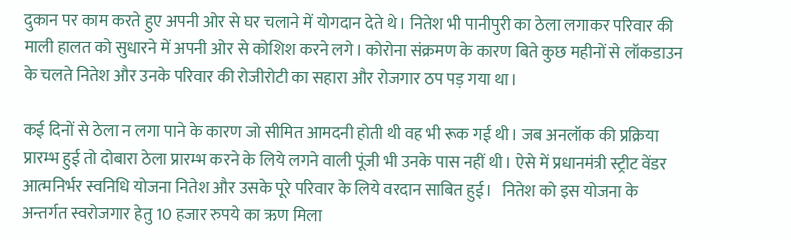दुकान पर काम करते हुए अपनी ओर से घर चलाने में योगदान देते थे। नितेश भी पानीपुरी का ठेला लगाकर परिवार की माली हालत को सुधारने में अपनी ओर से कोशिश करने लगे। कोरोना संक्रमण के कारण बिते कुछ महीनों से लॉकडाउन के चलते नितेश और उनके परिवार की रोजीरोटी का सहारा और रोजगार ठप पड़ गया था।

कई दिनों से ठेला न लगा पाने के कारण जो सीमित आमदनी होती थी वह भी रूक गई थी। जब अनलॉक की प्रक्रिया प्रारम्भ हुई तो दोबारा ठेला प्रारम्भ करने के लिये लगने वाली पूंजी भी उनके पास नहीं थी। ऐसे में प्रधानमंत्री स्ट्रीट वेंडर आत्मनिर्भर स्वनिधि योजना नितेश और उसके पूरे परिवार के लिये वरदान साबित हुई।   नितेश को इस योजना के अन्तर्गत स्वरोजगार हेतु 10 हजार रुपये का ऋण मिला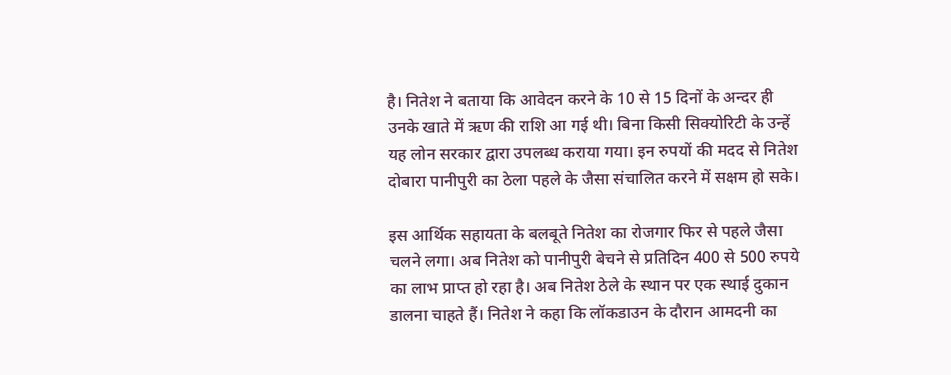है। नितेश ने बताया कि आवेदन करने के 10 से 15 दिनों के अन्दर ही उनके खाते में ऋण की राशि आ गई थी। बिना किसी सिक्योरिटी के उन्हें यह लोन सरकार द्वारा उपलब्ध कराया गया। इन रुपयों की मदद से नितेश दोबारा पानीपुरी का ठेला पहले के जैसा संचालित करने में सक्षम हो सके।

इस आर्थिक सहायता के बलबूते नितेश का रोजगार फिर से पहले जैसा चलने लगा। अब नितेश को पानीपुरी बेचने से प्रतिदिन 400 से 500 रुपये का लाभ प्राप्त हो रहा है। अब नितेश ठेले के स्थान पर एक स्थाई दुकान डालना चाहते हैं। नितेश ने कहा कि लॉकडाउन के दौरान आमदनी का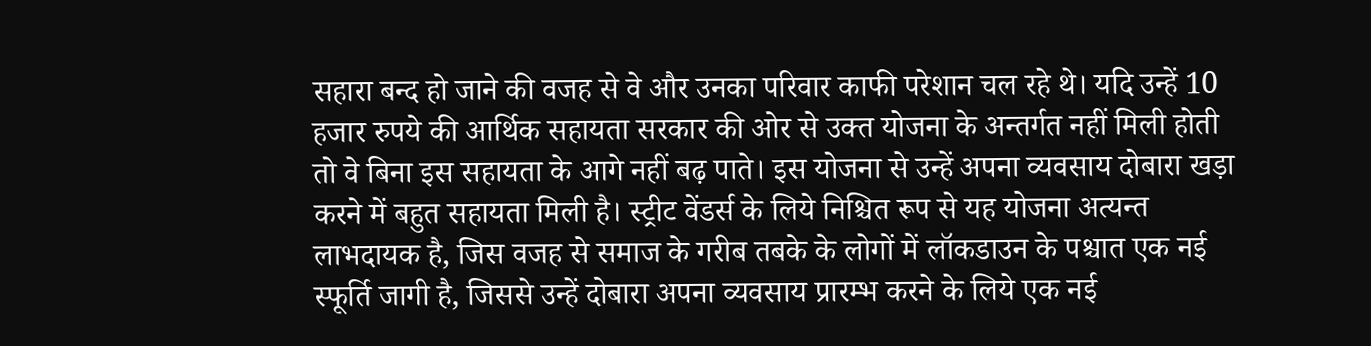सहारा बन्द हो जाने की वजह से वे और उनका परिवार काफी परेशान चल रहे थे। यदि उन्हें 10 हजार रुपये की आर्थिक सहायता सरकार की ओर से उक्त योजना के अन्तर्गत नहीं मिली होती तो वे बिना इस सहायता के आगे नहीं बढ़ पाते। इस योजना से उन्हें अपना व्यवसाय दोबारा खड़ा करने में बहुत सहायता मिली है। स्ट्रीट वेंडर्स के लिये निश्चित रूप से यह योजना अत्यन्त लाभदायक है, जिस वजह से समाज के गरीब तबके के लोगों में लॉकडाउन के पश्चात एक नई स्फूर्ति जागी है, जिससे उन्हें दोबारा अपना व्यवसाय प्रारम्भ करने के लिये एक नई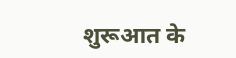शुरूआत के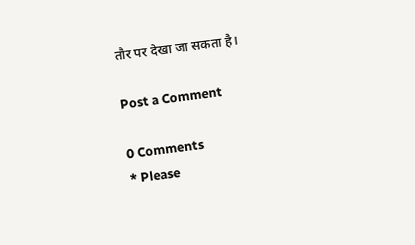तौर पर देखा जा सकता है।

Post a Comment

0 Comments
* Please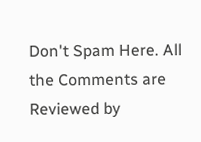Don't Spam Here. All the Comments are Reviewed by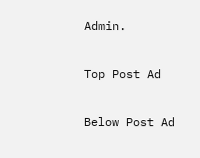Admin.

Top Post Ad

Below Post Ad